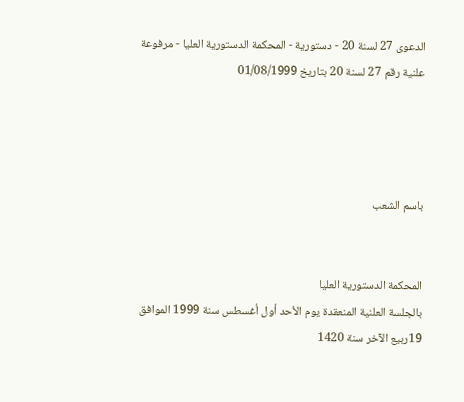الدعوى 27 لسنة 20 - دستورية - المحكمة الدستورية العليا - مرفوعة علنية رقم 27 لسنة 20 بتاريخ 01/08/1999




باسم الشعب


المحكمة الدستورية العليا
بالجلسة العلنية المنعقدة يوم الأحد أول أغسطس سنة 1999 الموافق 19ربيع الآخر سنة 1420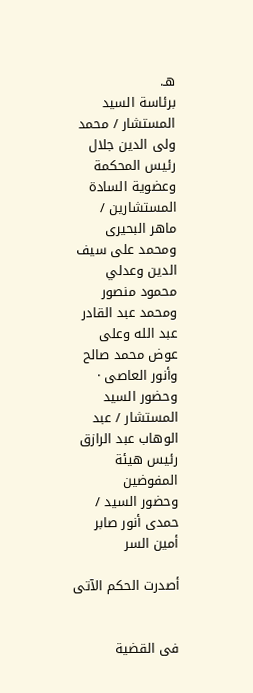هـ.
برئاسة السيد المستشار / محمد ولى الدين جلال رئيس المحكمة
وعضوية السادة المستشارين / ماهر البحيرى ومحمد على سيف الدين وعدلي محمود منصور ومحمد عبد القادر عبد الله وعلى عوض محمد صالح وأنور العاصى ·
وحضور السيد المستشار / عبد الوهاب عبد الرازق رئيس هيئة المفوضين
وحضور السيد / حمدى أنور صابر أمين السر

أصدرت الحكم الآتى


فى القضية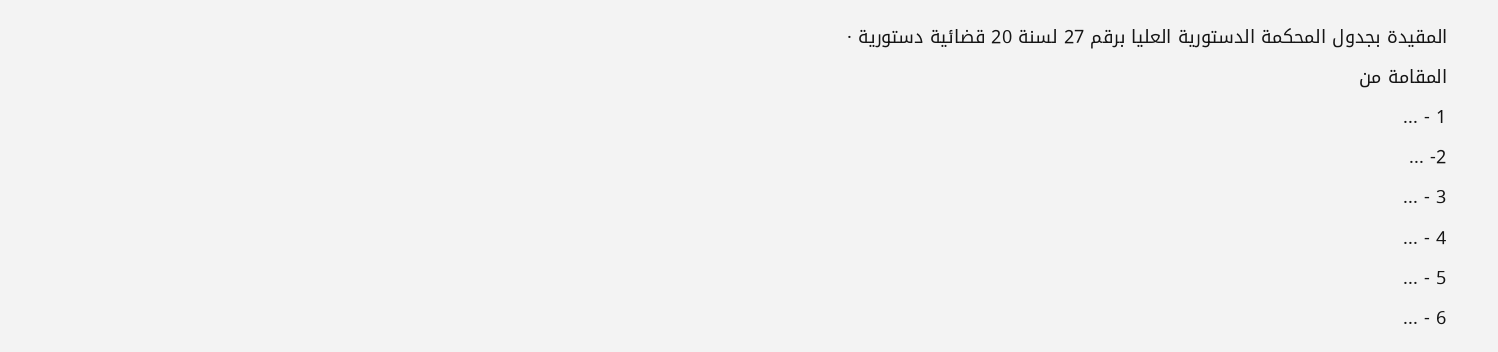المقيدة بجدول المحكمة الدستورية العليا برقم 27 لسنة 20 قضائية دستورية ·
المقامة من
1 - ...
2- ...
3 - ...
4 - ...
5 - ...
6 - ...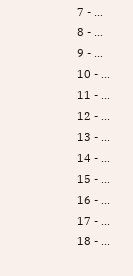7 - ...
8 - ...
9 - ...
10 - ...
11 - ...
12 - ...
13 - ...
14 - ...
15 - ...
16 - ...
17 - ...
18 - ...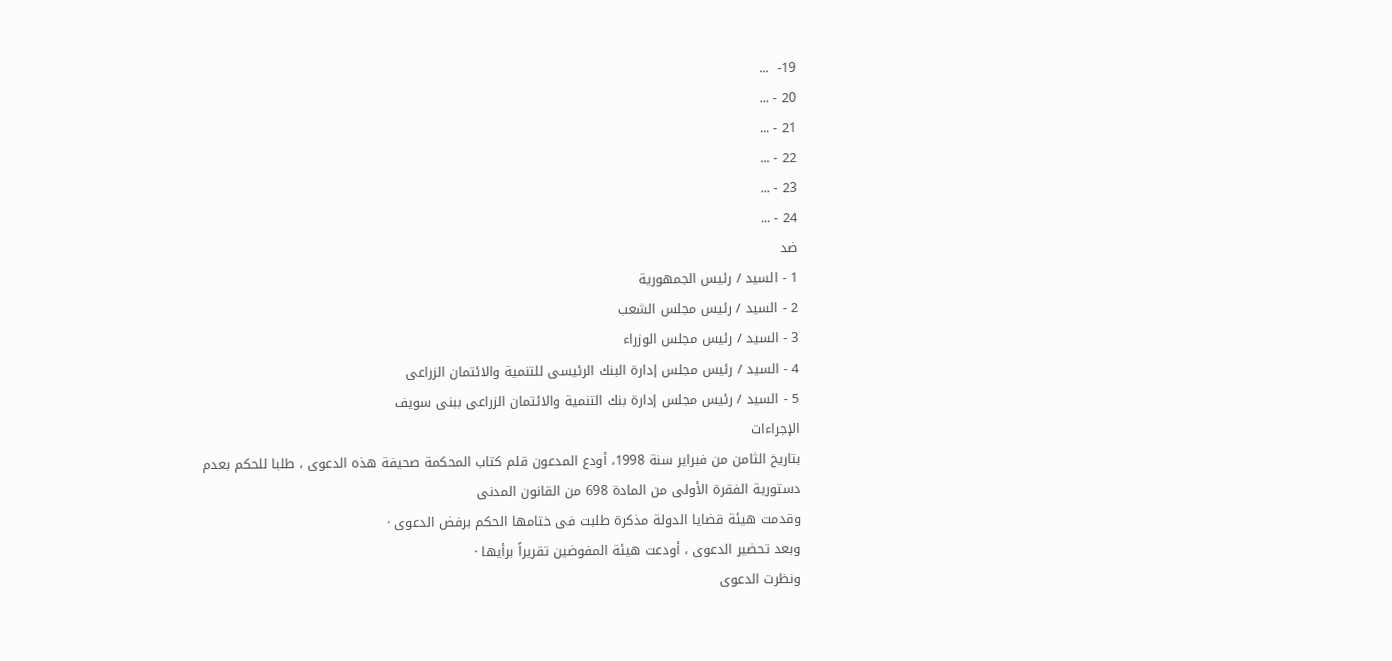19-  ...
20 - ...
21 - ...
22 - ...
23 - ...
24 - ...
ضد
1 - السيد / رئيس الجمهورية
2 - السيد / رئيس مجلس الشعب
3 - السيد / رئيس مجلس الوزراء
4 - السيد / رئيس مجلس إدارة البنك الرئيسى للتنمية والائتمان الزراعى
5 - السيد / رئيس مجلس إدارة بنك التنمية والائتمان الزراعى ببنى سويف
الإجراءات
بتاريخ الثامن من فبراير سنة 1998، أودع المدعون قلم كتاب المحكمة صحيفة هذه الدعوى ، طلبا للحكم بعدم دستورية الفقرة الأولى من المادة 698 من القانون المدنى
وقدمت هيئة قضايا الدولة مذكرة طلبت فى ختامها الحكم برفض الدعوى ·
وبعد تحضير الدعوى ، أودعت هيئة المفوضين تقريراً برأيها ·
ونظرت الدعوى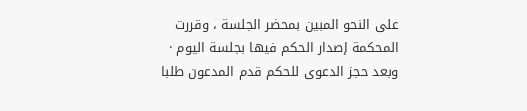على النحو المبين بمحضر الجلسة ، وقررت المحكمة إصدار الحكم فيها بجلسة اليوم · وبعد حجز الدعوى للحكم قدم المدعون طلبا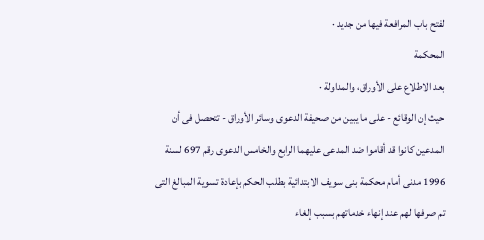لفتح باب المرافعة فيها من جديد ·
المحكمة
بعد الاطلاع على الأوراق، والمداولة ·
حيث إن الوقائع - على ما يبين من صحيفة الدعوى وسائر الأوراق - تتحصل فى أن المدعين كانوا قد أقاموا ضد المدعى عليهما الرابع والخامس الدعوى رقم 697 لسنة 1996 مدنى أمام محكمة بنى سويف الابتدائية بطلب الحكم بإعادة تسوية المبالغ التى تم صرفها لهم عند إنهاء خدماتهم بسبب إلغاء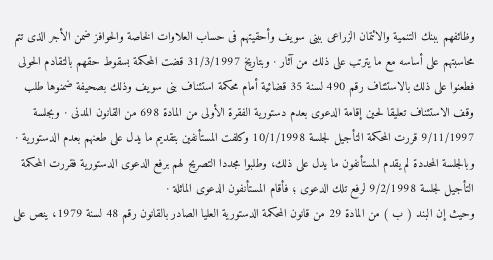وظائفهم ببنك التنمية والائتمان الزراعى ببنى سويف وأحقيتهم فى حساب العلاوات الخاصة والحوافز ضمن الأجر الذى تتم محاسبتهم على أساسه مع ما يترتب على ذلك من آثار · وبتاريخ 31/3/1997 قضت المحكمة بسقوط حقهم بالتقادم الحولى فطعنوا على ذلك بالاستئناف رقم 490 لسنة 35 قضائية أمام محكمة استئناف بنى سويف وذلك بصحيفة ضمنوها طلب وقف الاستئناف تعليقا لحين إقامة الدعوى بعدم دستورية الفقرة الأولى من المادة 698 من القانون المدنى · وبجلسة 9/11/1997 قررت المحكمة التأجيل لجلسة 10/1/1998 وكلفت المستأنفين بتقديم ما يدل على طعنهم بعدم الدستورية · وبالجلسة المحددة لم يقدم المستأنفون ما يدل على ذلك، وطلبوا مجددا التصريح لهم برفع الدعوى الدستورية فقررت المحكمة التأجيل لجلسة 9/2/1998 لرفع تلك الدعوى ؛ فأقام المستأنفون الدعوى الماثلة ·
وحيث إن البند ( ب ) من المادة 29 من قانون المحكمة الدستورية العليا الصادر بالقانون رقم 48 لسنة 1979، ينص على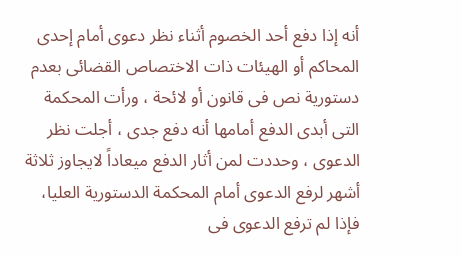أنه إذا دفع أحد الخصوم أثناء نظر دعوى أمام إحدى المحاكم أو الهيئات ذات الاختصاص القضائى بعدم دستورية نص فى قانون أو لائحة ، ورأت المحكمة التى أبدى الدفع أمامها أنه دفع جدى ، أجلت نظر الدعوى ، وحددت لمن أثار الدفع ميعاداً لايجاوز ثلاثة أشهر لرفع الدعوى أمام المحكمة الدستورية العليا، فإذا لم ترفع الدعوى فى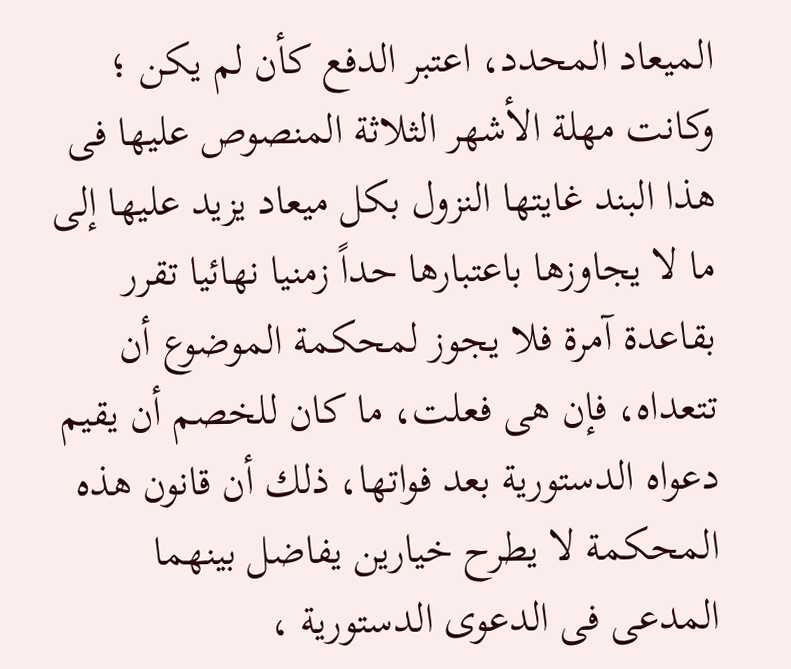الميعاد المحدد، اعتبر الدفع كأن لم يكن ؛ وكانت مهلة الأشهر الثلاثة المنصوص عليها فى هذا البند غايتها النزول بكل ميعاد يزيد عليها إلى ما لا يجاوزها باعتبارها حداً زمنيا نهائيا تقرر بقاعدة آمرة فلا يجوز لمحكمة الموضوع أن تتعداه، فإن هى فعلت، ما كان للخصم أن يقيم دعواه الدستورية بعد فواتها، ذلك أن قانون هذه المحكمة لا يطرح خيارين يفاضل بينهما المدعى فى الدعوى الدستورية ،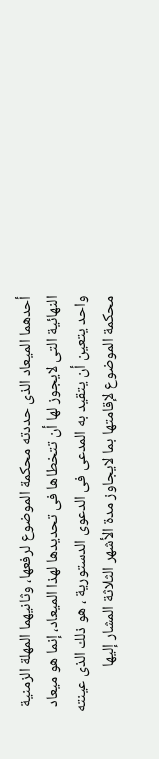أحدهما الميعاد الذى حددته محكمة الموضوع لرفعها، وثانيهما المهلة الزمنية النهائية التى لايجوز لها أن تتخطاها فى تحديدها لهذا الميعاد، إنما هو ميعاد واحد يتعين أن يتقيد به المدعى فى الدعوى الدستورية ، هو ذلك الذى عينته محكمة الموضوع لإقامتها بما لايجاوز مدة الأشهر الثلاثة المشار إليها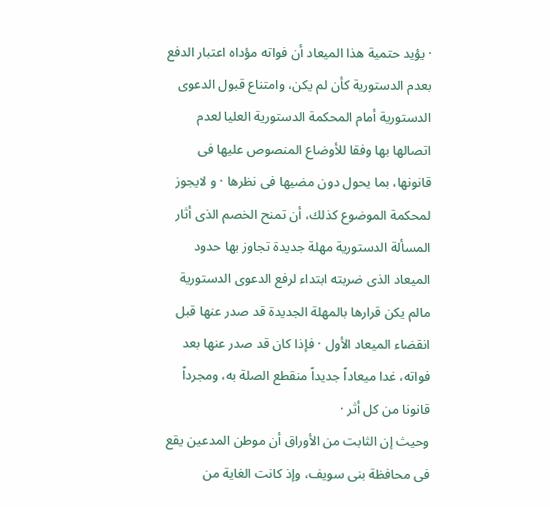· يؤيد حتمية هذا الميعاد أن فواته مؤداه اعتبار الدفع بعدم الدستورية كأن لم يكن، وامتناع قبول الدعوى الدستورية أمام المحكمة الدستورية العليا لعدم اتصالها بها وفقا للأوضاع المنصوص عليها فى قانونها، بما يحول دون مضيها فى نظرها · و لايجوز لمحكمة الموضوع كذلك، أن تمنح الخصم الذى أثار المسألة الدستورية مهلة جديدة تجاوز بها حدود الميعاد الذى ضربته ابتداء لرفع الدعوى الدستورية مالم يكن قرارها بالمهلة الجديدة قد صدر عنها قبل انقضاء الميعاد الأول · فإذا كان قد صدر عنها بعد فواته، غدا ميعاداً جديداً منقطع الصلة به، ومجرداً قانونا من كل أثر ·
وحيث إن الثابت من الأوراق أن موطن المدعين يقع فى محافظة بنى سويف، وإذ كانت الغاية من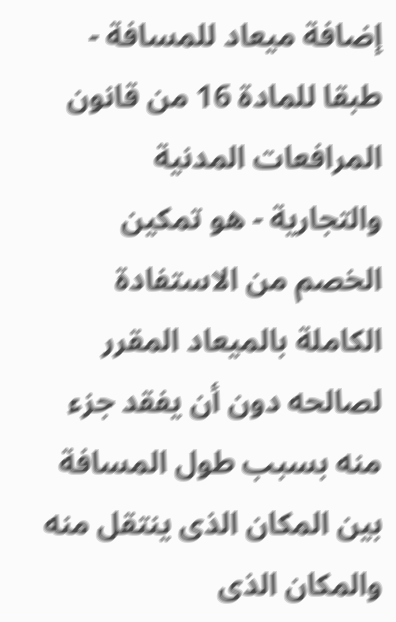إضافة ميعاد للمسافة - طبقا للمادة 16 من قانون المرافعات المدنية والتجارية - هو تمكين الخصم من الاستفادة الكاملة بالميعاد المقرر لصالحه دون أن يفقد جزء منه بسبب طول المسافة بين المكان الذى ينتقل منه والمكان الذى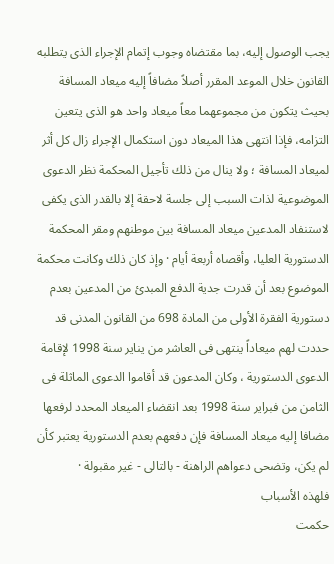يجب الوصول إليه، بما مقتضاه وجوب إتمام الإجراء الذى يتطلبه القانون خلال الموعد المقرر أصلاً مضافاً إليه ميعاد المسافة بحيث يتكون من مجموعهما معاً ميعاد واحد هو الذى يتعين التزامه، فإذا انتهى هذا الميعاد دون استكمال الإجراء زال كل أثر لميعاد المسافة ؛ ولا ينال من ذلك تأجيل المحكمة نظر الدعوى الموضوعية لذات السبب إلى جلسة لاحقة إلا بالقدر الذى يكفى لاستنفاد المدعين ميعاد المسافة بين موطنهم ومقر المحكمة الدستورية العليا، وأقصاه أربعة أيام · وإذ كان ذلك وكانت محكمة الموضوع بعد أن قدرت جدية الدفع المبدئ من المدعين بعدم دستورية الفقرة الأولى من المادة 698 من القانون المدنى قد حددت لهم ميعاداً ينتهى فى العاشر من يناير سنة 1998 لإقامة الدعوى الدستورية ، وكان المدعون قد أقاموا الدعوى الماثلة فى الثامن من فبراير سنة 1998 بعد انقضاء الميعاد المحدد لرفعها مضافا إليه ميعاد المسافة فإن دفعهم بعدم الدستورية يعتبر كأن لم يكن، وتضحى دعواهم الراهنة - بالتالى - غير مقبولة ·
فلهذه الأسباب
حكمت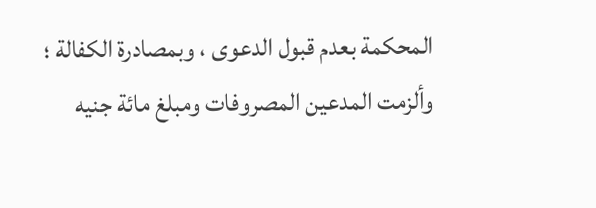المحكمة بعدم قبول الدعوى ، وبمصادرة الكفالة ؛ وألزمت المدعين المصروفات ومبلغ مائة جنيه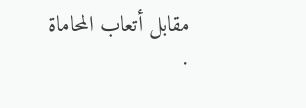مقابل أتعاب المحاماة ·